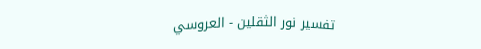تفسير نور الثقلين - العروسي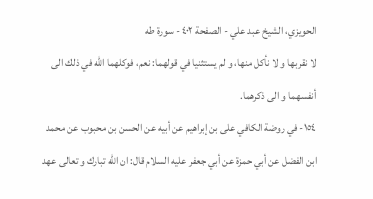الحويزي، الشيخ عبد علي - الصفحة ٤٠٢ - سورة طه
لا نقربها و لا نأكل منها، و لم يستثنيا في قولهما: نعم، فوكلهما الله في ذلك الى أنفسهما و الى ذكرهما.
١٥٤- في روضة الكافي على بن إبراهيم عن أبيه عن الحسن بن محبوب عن محمد ابن الفضل عن أبي حمزة عن أبي جعفر عليه السلام قال: ان الله تبارك و تعالى عهد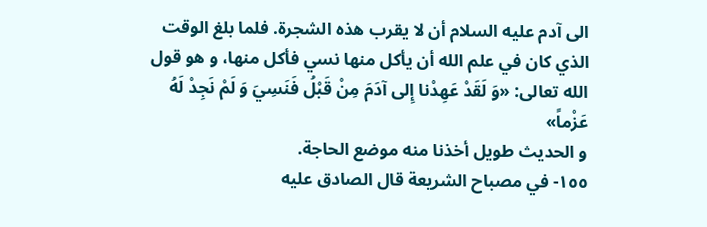الى آدم عليه السلام أن لا يقرب هذه الشجرة. فلما بلغ الوقت الذي كان في علم الله أن يأكل منها نسي فأكل منها، و هو قول الله تعالى: «وَ لَقَدْ عَهِدْنا إِلى آدَمَ مِنْ قَبْلُ فَنَسِيَ وَ لَمْ نَجِدْ لَهُ عَزْماً»
و الحديث طويل أخذنا منه موضع الحاجة.
١٥٥- في مصباح الشريعة قال الصادق عليه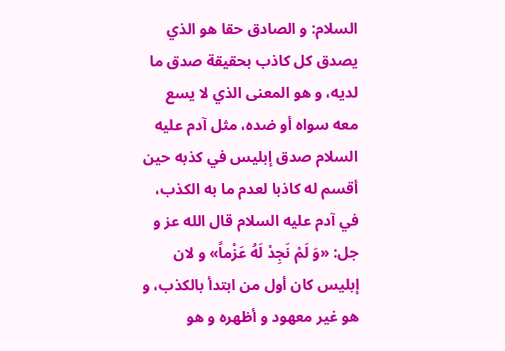السلام: و الصادق حقا هو الذي يصدق كل كاذب بحقيقة صدق ما لديه، و هو المعنى الذي لا يسع معه سواه أو ضده، مثل آدم عليه السلام صدق إبليس في كذبه حين أقسم له كاذبا لعدم ما به الكذب، في آدم عليه السلام قال الله عز و جل: «وَ لَمْ نَجِدْ لَهُ عَزْماً» و لان إبليس كان أول من ابتدأ بالكذب، و هو غير معهود و أظهره و هو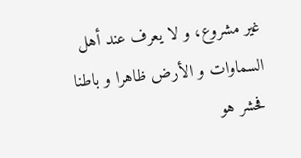غير مشروع، و لا يعرف عند أهل السماوات و الأرض ظاهرا و باطنا فحشر هو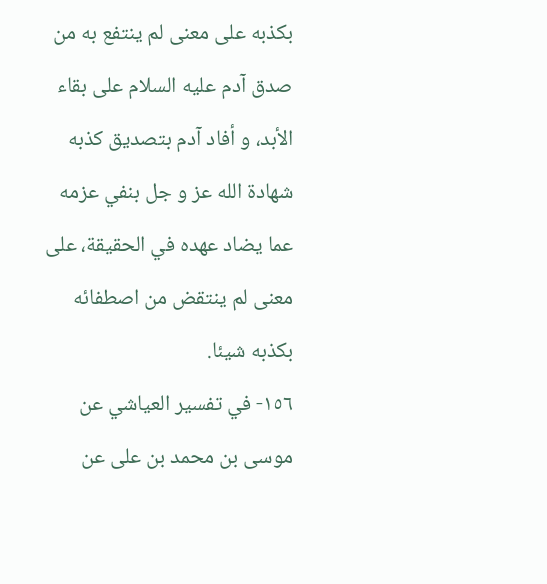بكذبه على معنى لم ينتفع به من صدق آدم عليه السلام على بقاء الأبد، و أفاد آدم بتصديق كذبه شهادة الله عز و جل بنفي عزمه عما يضاد عهده في الحقيقة، على معنى لم ينتقض من اصطفائه بكذبه شيئا.
١٥٦- في تفسير العياشي عن موسى بن محمد بن على عن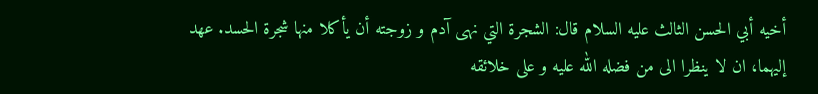أخيه أبي الحسن الثالث عليه السلام قال: الشجرة التي نهى آدم و زوجته أن يأكلا منها شجرة الحسد. عهد إليهما، ان لا ينظرا الى من فضله الله عليه و على خلائقه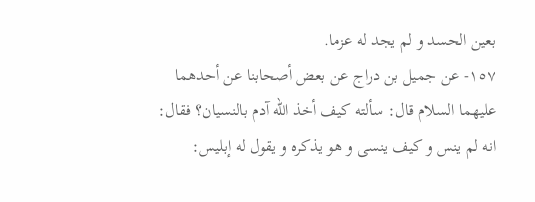بعين الحسد و لم يجد له عزما.
١٥٧- عن جميل بن دراج عن بعض أصحابنا عن أحدهما عليهما السلام قال: سألته كيف أخذ الله آدم بالنسيان؟ فقال: انه لم ينس و كيف ينسى و هو يذكره و يقول له إبليس: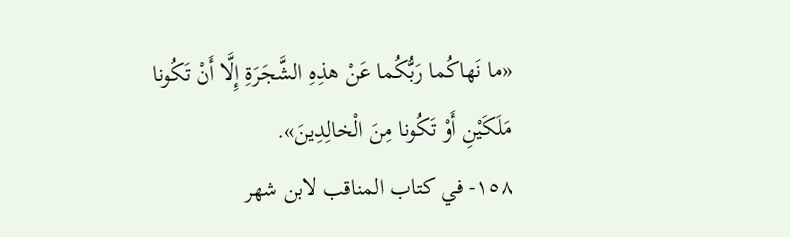«ما نَهاكُما رَبُّكُما عَنْ هذِهِ الشَّجَرَةِ إِلَّا أَنْ تَكُونا مَلَكَيْنِ أَوْ تَكُونا مِنَ الْخالِدِينَ».
١٥٨- في كتاب المناقب لابن شهر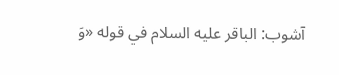آشوب: الباقر عليه السلام في قوله «وَ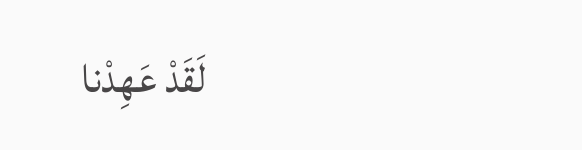لَقَدْ عَهِدْنا